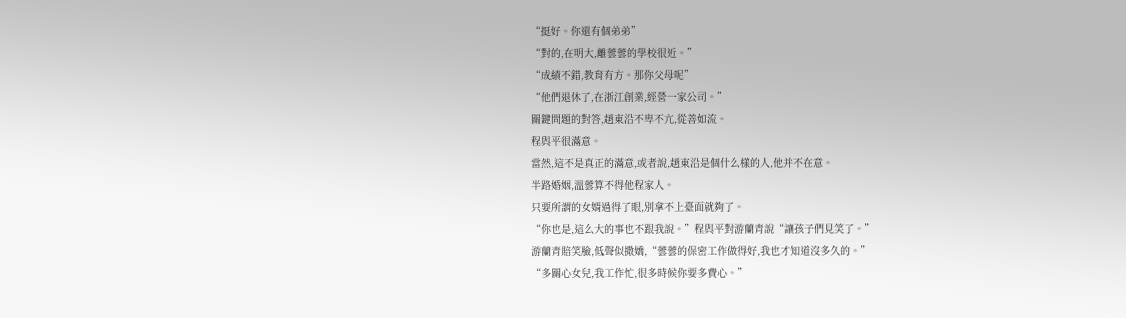“挺好。你還有個弟弟”
“對的,在明大,離蕓蕓的學校很近。”
“成績不錯,教育有方。那你父母呢”
“他們退休了,在浙江創業,經營一家公司。”
關鍵問題的對答,趙東沿不卑不亢,從善如流。
程與平很滿意。
當然,這不是真正的滿意,或者說,趙東沿是個什么樣的人,他并不在意。
半路婚姻,溫蕓算不得他程家人。
只要所謂的女婿過得了眼,別拿不上臺面就夠了。
“你也是,這么大的事也不跟我說。”程與平對游蘭青說“讓孩子們見笑了。”
游蘭青賠笑臉,低聲似撒嬌,“蕓蕓的保密工作做得好,我也才知道沒多久的。”
“多關心女兒,我工作忙,很多時候你要多費心。”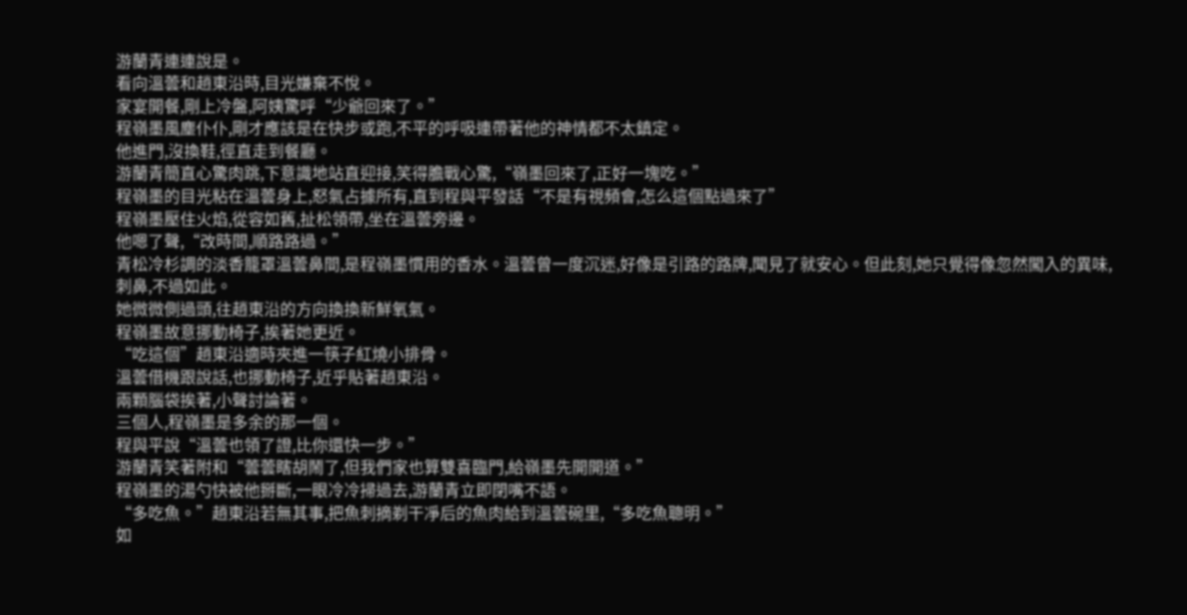游蘭青連連說是。
看向溫蕓和趙東沿時,目光嫌棄不悅。
家宴開餐,剛上冷盤,阿姨驚呼“少爺回來了。”
程嶺墨風塵仆仆,剛才應該是在快步或跑,不平的呼吸連帶著他的神情都不太鎮定。
他進門,沒換鞋,徑直走到餐廳。
游蘭青簡直心驚肉跳,下意識地站直迎接,笑得膽戰心驚,“嶺墨回來了,正好一塊吃。”
程嶺墨的目光粘在溫蕓身上,怒氣占據所有,直到程與平發話“不是有視頻會,怎么這個點過來了”
程嶺墨壓住火焰,從容如舊,扯松領帶,坐在溫蕓旁邊。
他嗯了聲,“改時間,順路路過。”
青松冷杉調的淡香籠罩溫蕓鼻間,是程嶺墨慣用的香水。溫蕓曾一度沉迷,好像是引路的路牌,聞見了就安心。但此刻,她只覺得像忽然闖入的異味,刺鼻,不過如此。
她微微側過頭,往趙東沿的方向換換新鮮氧氣。
程嶺墨故意挪動椅子,挨著她更近。
“吃這個”趙東沿適時夾進一筷子紅燒小排骨。
溫蕓借機跟說話,也挪動椅子,近乎貼著趙東沿。
兩顆腦袋挨著,小聲討論著。
三個人,程嶺墨是多余的那一個。
程與平說“溫蕓也領了證,比你還快一步。”
游蘭青笑著附和“蕓蕓瞎胡鬧了,但我們家也算雙喜臨門,給嶺墨先開開道。”
程嶺墨的湯勺快被他掰斷,一眼冷冷掃過去,游蘭青立即閉嘴不語。
“多吃魚。”趙東沿若無其事,把魚刺摘剃干凈后的魚肉給到溫蕓碗里,“多吃魚聰明。”
如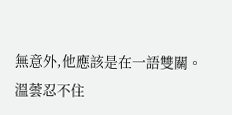無意外,他應該是在一語雙關。
溫蕓忍不住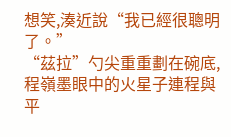想笑,湊近說“我已經很聰明了。”
“茲拉”勺尖重重劃在碗底,程嶺墨眼中的火星子連程與平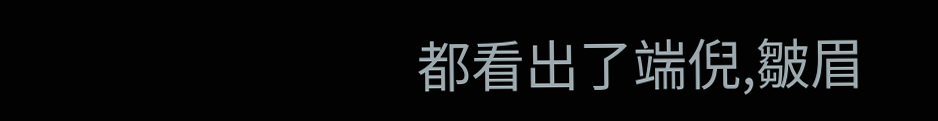都看出了端倪,皺眉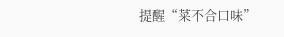提醒“菜不合口味”